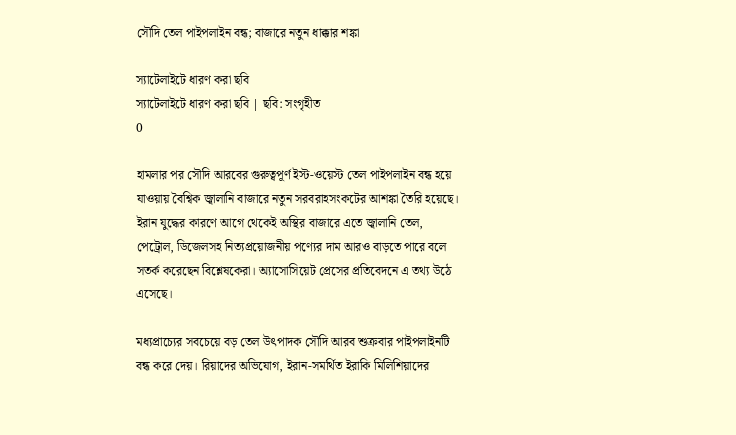সৌদি তেল পাইপলাইন বন্ধ; বাজারে নতুন ধাক্কার শঙ্কা

স্যাটেলাইটে ধারণ করা ছবি
স্যাটেলাইটে ধারণ করা ছবি | ছবি: সংগৃহীত
0

হামলার পর সৌদি আরবের গুরুত্বপূর্ণ ইস্ট-ওয়েস্ট তেল পাইপলাইন বন্ধ হয়ে যাওয়ায় বৈশ্বিক জ্বালানি বাজারে নতুন সরবরাহসংকটের আশঙ্কা তৈরি হয়েছে। ইরান যুদ্ধের কারণে আগে থেকেই অস্থির বাজারে এতে জ্বালানি তেল, পেট্রোল, ডিজেলসহ নিত্যপ্রয়োজনীয় পণ্যের দাম আরও বাড়তে পারে বলে সতর্ক করেছেন বিশ্লেষকেরা। অ্যাসোসিয়েট প্রেসের প্রতিবেদনে এ তথ্য উঠে এসেছে।

মধ্যপ্রাচ্যের সবচেয়ে বড় তেল উৎপাদক সৌদি আরব শুক্রবার পাইপলাইনটি বন্ধ করে দেয়। রিয়াদের অভিযোগ, ইরান-সমর্থিত ইরাকি মিলিশিয়াদের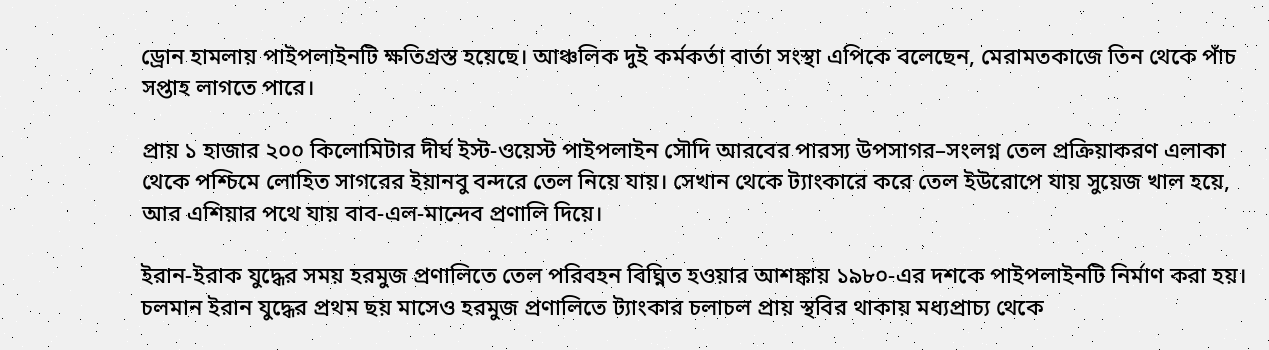ড্রোন হামলায় পাইপলাইনটি ক্ষতিগ্রস্ত হয়েছে। আঞ্চলিক দুই কর্মকর্তা বার্তা সংস্থা এপিকে বলেছেন, মেরামতকাজে তিন থেকে পাঁচ সপ্তাহ লাগতে পারে।

প্রায় ১ হাজার ২০০ কিলোমিটার দীর্ঘ ইস্ট-ওয়েস্ট পাইপলাইন সৌদি আরবের পারস্য উপসাগর–সংলগ্ন তেল প্রক্রিয়াকরণ এলাকা থেকে পশ্চিমে লোহিত সাগরের ইয়ানবু বন্দরে তেল নিয়ে যায়। সেখান থেকে ট্যাংকারে করে তেল ইউরোপে যায় সুয়েজ খাল হয়ে, আর এশিয়ার পথে যায় বাব-এল-মান্দেব প্রণালি দিয়ে।

ইরান-ইরাক যুদ্ধের সময় হরমুজ প্রণালিতে তেল পরিবহন বিঘ্নিত হওয়ার আশঙ্কায় ১৯৮০-এর দশকে পাইপলাইনটি নির্মাণ করা হয়। চলমান ইরান যুদ্ধের প্রথম ছয় মাসেও হরমুজ প্রণালিতে ট্যাংকার চলাচল প্রায় স্থবির থাকায় মধ্যপ্রাচ্য থেকে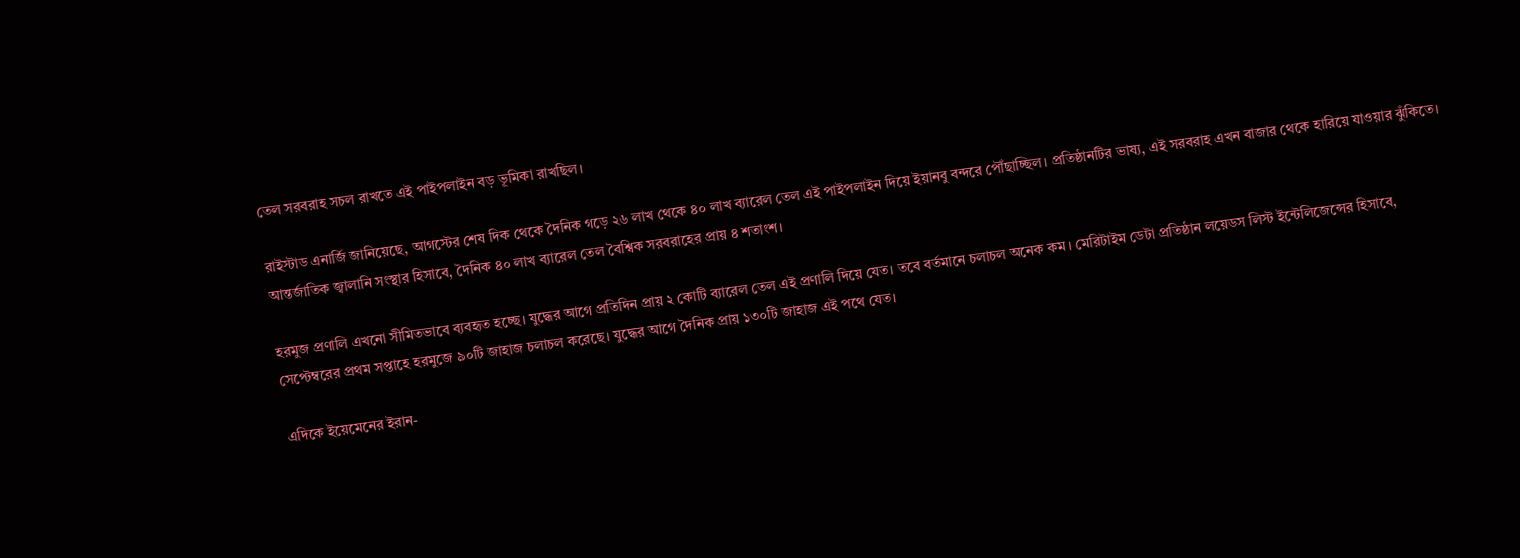তেল সরবরাহ সচল রাখতে এই পাইপলাইন বড় ভূমিকা রাখছিল।

রাইস্টাড এনার্জি জানিয়েছে, আগস্টের শেষ দিক থেকে দৈনিক গড়ে ২৬ লাখ থেকে ৪০ লাখ ব্যারেল তেল এই পাইপলাইন দিয়ে ইয়ানবু বন্দরে পৌঁছাচ্ছিল। প্রতিষ্ঠানটির ভাষ্য, এই সরবরাহ এখন বাজার থেকে হারিয়ে যাওয়ার ঝুঁকিতে। আন্তর্জাতিক জ্বালানি সংস্থার হিসাবে, দৈনিক ৪০ লাখ ব্যারেল তেল বৈশ্বিক সরবরাহের প্রায় ৪ শতাংশ।

হরমুজ প্রণালি এখনো সীমিতভাবে ব্যবহৃত হচ্ছে। যুদ্ধের আগে প্রতিদিন প্রায় ২ কোটি ব্যারেল তেল এই প্রণালি দিয়ে যেত। তবে বর্তমানে চলাচল অনেক কম। মেরিটাইম ডেটা প্রতিষ্ঠান লয়েডস লিস্ট ইন্টেলিজেন্সের হিসাবে, সেপ্টেম্বরের প্রথম সপ্তাহে হরমুজে ৯০টি জাহাজ চলাচল করেছে। যুদ্ধের আগে দৈনিক প্রায় ১৩০টি জাহাজ এই পথে যেত।

এদিকে ইয়েমেনের ইরান-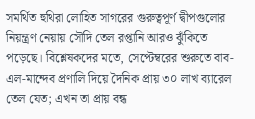সমর্থিত হুথিরা লোহিত সাগরের গুরুত্বপূর্ণ দ্বীপগুলোর নিয়ন্ত্রণ নেয়ায় সৌদি তেল রপ্তানি আরও ঝুঁকিতে পড়েছে। বিশ্লেষকদের মতে, সেপ্টেম্বরের শুরুতে বাব-এল-মান্দেব প্রণালি দিয়ে দৈনিক প্রায় ৩০ লাখ ব্যারেল তেল যেত; এখন তা প্রায় বন্ধ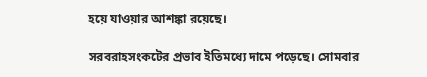হয়ে যাওয়ার আশঙ্কা রয়েছে।

সরবরাহসংকটের প্রভাব ইতিমধ্যে দামে পড়েছে। সোমবার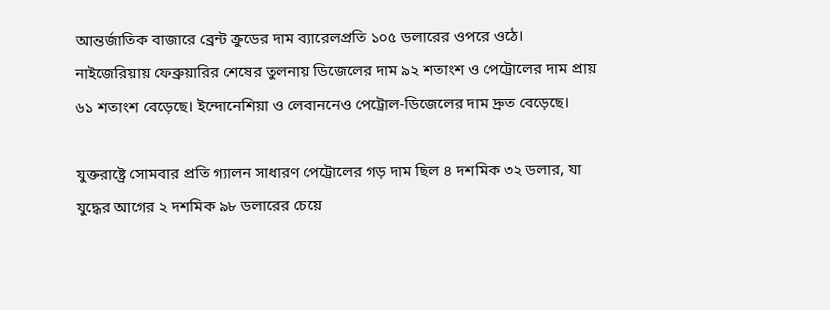আন্তর্জাতিক বাজারে ব্রেন্ট ক্রুডের দাম ব্যারেলপ্রতি ১০৫ ডলারের ওপরে ওঠে। নাইজেরিয়ায় ফেব্রুয়ারির শেষের তুলনায় ডিজেলের দাম ৯২ শতাংশ ও পেট্রোলের দাম প্রায় ৬১ শতাংশ বেড়েছে। ইন্দোনেশিয়া ও লেবাননেও পেট্রোল-ডিজেলের দাম দ্রুত বেড়েছে।

যুক্তরাষ্ট্রে সোমবার প্রতি গ্যালন সাধারণ পেট্রোলের গড় দাম ছিল ৪ দশমিক ৩২ ডলার, যা যুদ্ধের আগের ২ দশমিক ৯৮ ডলারের চেয়ে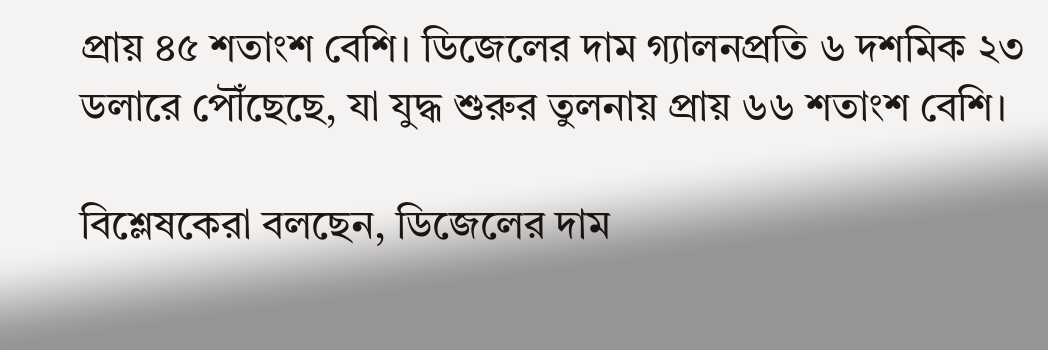প্রায় ৪৫ শতাংশ বেশি। ডিজেলের দাম গ্যালনপ্রতি ৬ দশমিক ২৩ ডলারে পৌঁছেছে, যা যুদ্ধ শুরুর তুলনায় প্রায় ৬৬ শতাংশ বেশি।

বিশ্লেষকেরা বলছেন, ডিজেলের দাম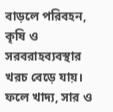বাড়লে পরিবহন, কৃষি ও সরবরাহব্যবস্থার খরচ বেড়ে যায়। ফলে খাদ্য, সার ও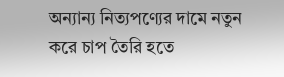অন্যান্য নিত্যপণ্যের দামে নতুন করে চাপ তৈরি হতে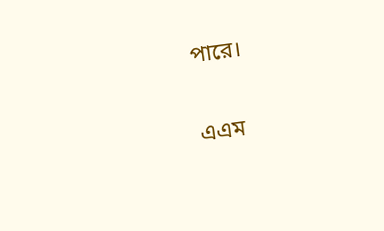পারে।

এএম